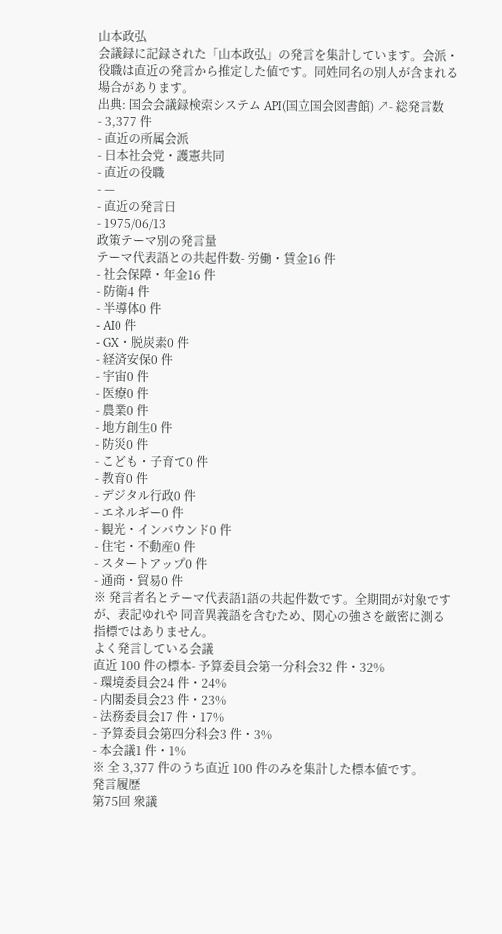山本政弘
会議録に記録された「山本政弘」の発言を集計しています。会派・役職は直近の発言から推定した値です。同姓同名の別人が含まれる場合があります。
出典: 国会会議録検索システム API(国立国会図書館) ↗- 総発言数
- 3,377 件
- 直近の所属会派
- 日本社会党・護憲共同
- 直近の役職
- —
- 直近の発言日
- 1975/06/13
政策テーマ別の発言量
テーマ代表語との共起件数- 労働・賃金16 件
- 社会保障・年金16 件
- 防衛4 件
- 半導体0 件
- AI0 件
- GX・脱炭素0 件
- 経済安保0 件
- 宇宙0 件
- 医療0 件
- 農業0 件
- 地方創生0 件
- 防災0 件
- こども・子育て0 件
- 教育0 件
- デジタル行政0 件
- エネルギー0 件
- 観光・インバウンド0 件
- 住宅・不動産0 件
- スタートアップ0 件
- 通商・貿易0 件
※ 発言者名とテーマ代表語1語の共起件数です。全期間が対象ですが、表記ゆれや 同音異義語を含むため、関心の強さを厳密に測る指標ではありません。
よく発言している会議
直近 100 件の標本- 予算委員会第一分科会32 件・32%
- 環境委員会24 件・24%
- 内閣委員会23 件・23%
- 法務委員会17 件・17%
- 予算委員会第四分科会3 件・3%
- 本会議1 件・1%
※ 全 3,377 件のうち直近 100 件のみを集計した標本値です。
発言履歴
第75回 衆議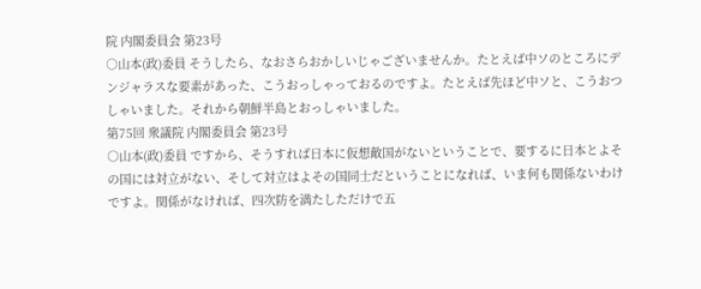院 内閣委員会 第23号
○山本(政)委員 そうしたら、なおさらおかしいじゃございませんか。たとえば中ソのところにデンジャラスな要素があった、こうおっしゃっておるのですよ。たとえば先ほど中ソと、こうおつしゃいました。それから朝鮮半島とおっしゃいました。
第75回 衆議院 内閣委員会 第23号
○山本(政)委員 ですから、そうすれば日本に仮想敵国がないということで、要するに日本とよその国には対立がない、そして対立はよその国同士だということになれば、いま何も関係ないわけですよ。関係がなければ、四次防を満たしただけで五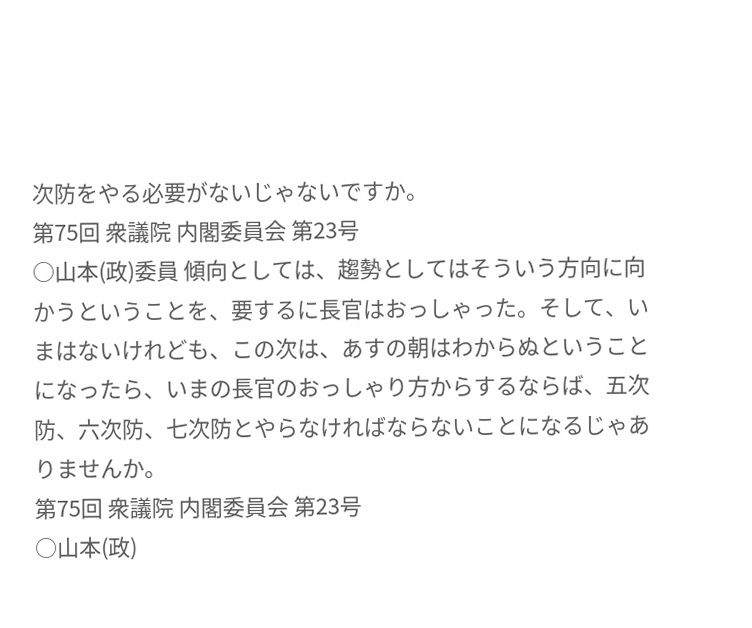次防をやる必要がないじゃないですか。
第75回 衆議院 内閣委員会 第23号
○山本(政)委員 傾向としては、趨勢としてはそういう方向に向かうということを、要するに長官はおっしゃった。そして、いまはないけれども、この次は、あすの朝はわからぬということになったら、いまの長官のおっしゃり方からするならば、五次防、六次防、七次防とやらなければならないことになるじゃありませんか。
第75回 衆議院 内閣委員会 第23号
○山本(政)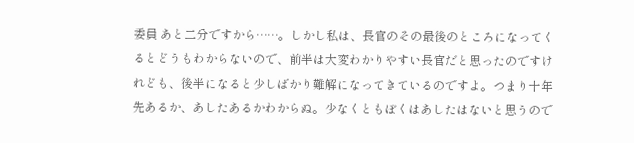委員 あと二分ですから……。しかし私は、長官のその最後のところになってくるとどうもわからないので、前半は大変わかりやすい長官だと思ったのですけれども、後半になると少しばかり難解になってきているのですよ。つまり十年先あるか、あしたあるかわからぬ。少なくともぼくはあしたはないと思うので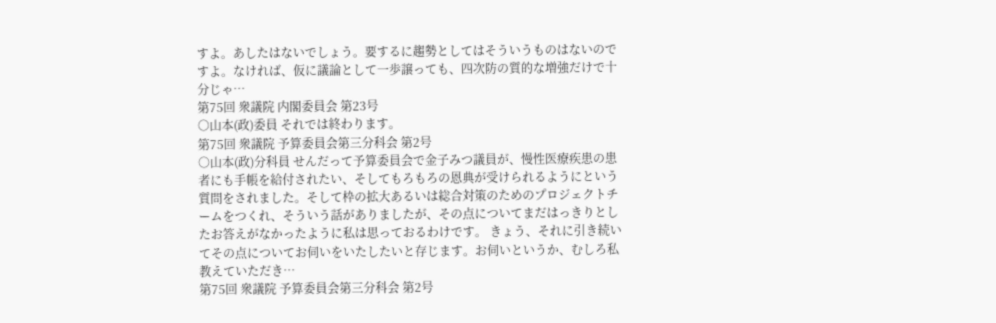すよ。あしたはないでしょう。要するに趨勢としてはそういうものはないのですよ。なければ、仮に議論として一歩譲っても、四次防の質的な増強だけで十分じゃ…
第75回 衆議院 内閣委員会 第23号
○山本(政)委員 それでは終わります。
第75回 衆議院 予算委員会第三分科会 第2号
○山本(政)分科員 せんだって予算委員会で金子みつ議員が、慢性医療疾患の患者にも手帳を給付されたい、そしてもろもろの恩典が受けられるようにという質問をされました。そして枠の拡大あるいは総合対策のためのプロジェクトチームをつくれ、そういう話がありましたが、その点についてまだはっきりとしたお答えがなかったように私は思っておるわけです。 きょう、それに引き続いてその点についてお伺いをいたしたいと存じます。お伺いというか、むしろ私教えていただき…
第75回 衆議院 予算委員会第三分科会 第2号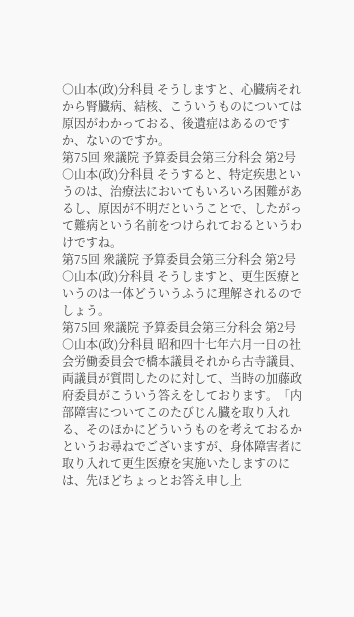○山本(政)分科員 そうしますと、心臓病それから腎臓病、結核、こういうものについては原因がわかっておる、後遺症はあるのですか、ないのですか。
第75回 衆議院 予算委員会第三分科会 第2号
○山本(政)分科員 そうすると、特定疾患というのは、治療法においてもいろいろ困難があるし、原因が不明だということで、したがって難病という名前をつけられておるというわけですね。
第75回 衆議院 予算委員会第三分科会 第2号
○山本(政)分科員 そうしますと、更生医療というのは一体どういうふうに理解されるのでしょう。
第75回 衆議院 予算委員会第三分科会 第2号
○山本(政)分科員 昭和四十七年六月一日の社会労働委員会で橋本議員それから古寺議員、両議員が質問したのに対して、当時の加藤政府委員がこういう答えをしております。「内部障害についてこのたびじん臓を取り入れる、そのほかにどういうものを考えておるかというお尋ねでございますが、身体障害者に取り入れて更生医療を実施いたしますのには、先ほどちょっとお答え申し上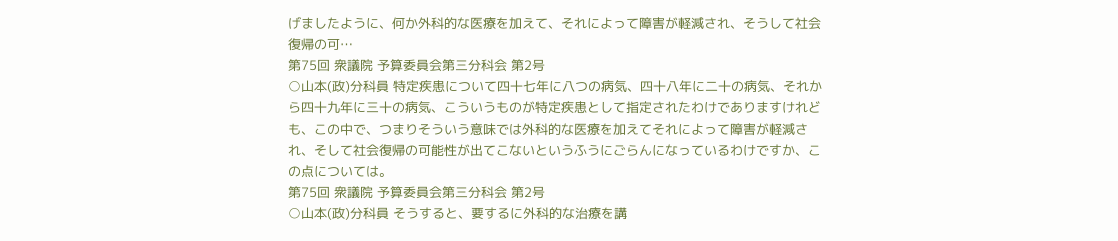げましたように、何か外科的な医療を加えて、それによって障害が軽減され、そうして社会復帰の可…
第75回 衆議院 予算委員会第三分科会 第2号
○山本(政)分科員 特定疾患について四十七年に八つの病気、四十八年に二十の病気、それから四十九年に三十の病気、こういうものが特定疾患として指定されたわけでありますけれども、この中で、つまりそういう意味では外科的な医療を加えてそれによって障害が軽減され、そして社会復帰の可能性が出てこないというふうにごらんになっているわけですか、この点については。
第75回 衆議院 予算委員会第三分科会 第2号
○山本(政)分科員 そうすると、要するに外科的な治療を講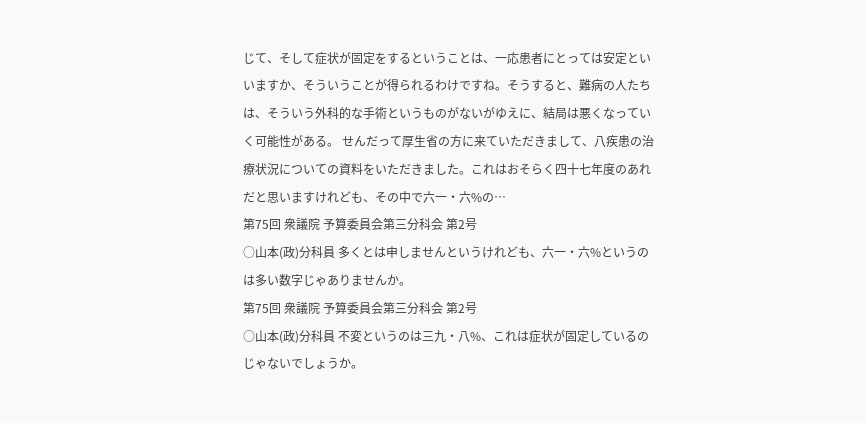じて、そして症状が固定をするということは、一応患者にとっては安定といいますか、そういうことが得られるわけですね。そうすると、難病の人たちは、そういう外科的な手術というものがないがゆえに、結局は悪くなっていく可能性がある。 せんだって厚生省の方に来ていただきまして、八疾患の治療状況についての資料をいただきました。これはおそらく四十七年度のあれだと思いますけれども、その中で六一・六%の…
第75回 衆議院 予算委員会第三分科会 第2号
○山本(政)分科員 多くとは申しませんというけれども、六一・六%というのは多い数字じゃありませんか。
第75回 衆議院 予算委員会第三分科会 第2号
○山本(政)分科員 不変というのは三九・八%、これは症状が固定しているのじゃないでしょうか。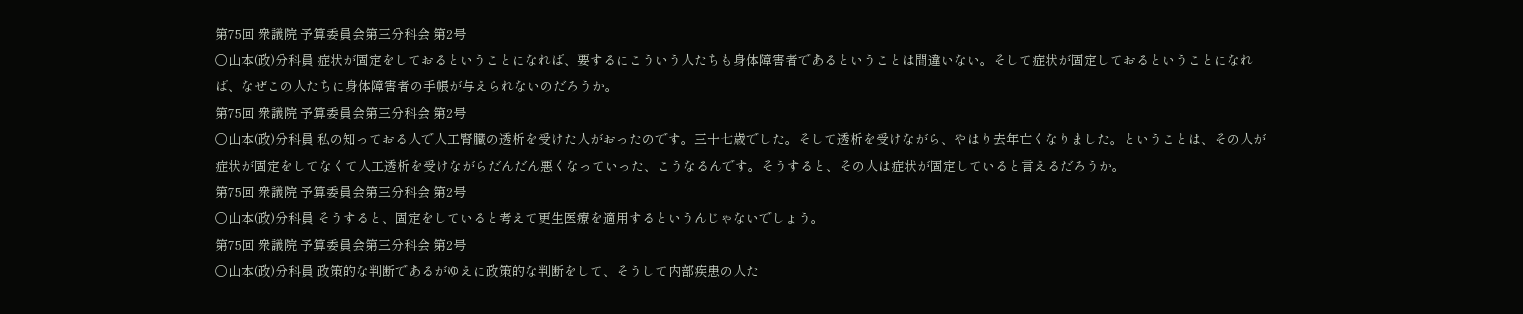第75回 衆議院 予算委員会第三分科会 第2号
○山本(政)分科員 症状が固定をしておるということになれば、要するにこういう人たちも身体障害者であるということは間違いない。そして症状が固定しておるということになれば、なぜこの人たちに身体障害者の手帳が与えられないのだろうか。
第75回 衆議院 予算委員会第三分科会 第2号
○山本(政)分科員 私の知っておる人で人工腎臓の透析を受けた人がおったのです。三十七歳でした。そして透析を受けながら、やはり去年亡くなりました。ということは、その人が症状が固定をしてなくて人工透析を受けながらだんだん悪くなっていった、こうなるんです。そうすると、その人は症状が固定していると言えるだろうか。
第75回 衆議院 予算委員会第三分科会 第2号
○山本(政)分科員 そうすると、固定をしていると考えて更生医療を適用するというんじゃないでしょう。
第75回 衆議院 予算委員会第三分科会 第2号
○山本(政)分科員 政策的な判断であるがゆえに政策的な判断をして、そうして内部疾患の人た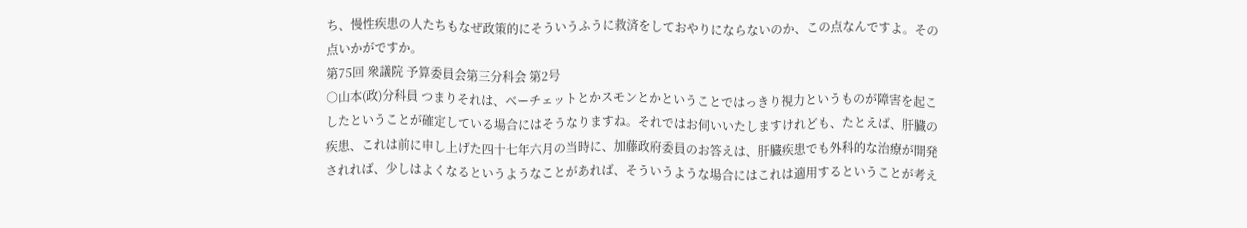ち、慢性疾患の人たちもなぜ政策的にそういうふうに救済をしておやりにならないのか、この点なんですよ。その点いかがですか。
第75回 衆議院 予算委員会第三分科会 第2号
○山本(政)分科員 つまりそれは、ベーチェットとかスモンとかということではっきり視力というものが障害を起こしたということが確定している場合にはそうなりますね。それではお伺いいたしますけれども、たとえば、肝臓の疾患、これは前に申し上げた四十七年六月の当時に、加藤政府委員のお答えは、肝臓疾患でも外科的な治療が開発されれば、少しはよくなるというようなことがあれば、そういうような場合にはこれは適用するということが考え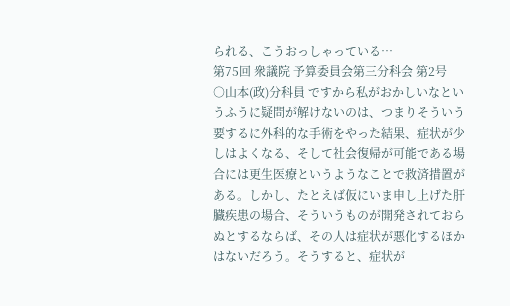られる、こうおっしゃっている…
第75回 衆議院 予算委員会第三分科会 第2号
○山本(政)分科員 ですから私がおかしいなというふうに疑問が解けないのは、つまりそういう要するに外科的な手術をやった結果、症状が少しはよくなる、そして社会復帰が可能である場合には更生医療というようなことで救済措置がある。しかし、たとえば仮にいま申し上げた肝臓疾患の場合、そういうものが開発されておらぬとするならば、その人は症状が悪化するほかはないだろう。そうすると、症状が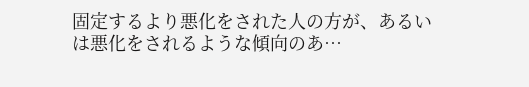固定するより悪化をされた人の方が、あるいは悪化をされるような傾向のあ…